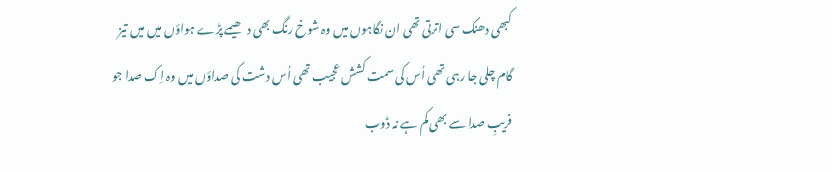کبھی دھنک سی اترتی تھی ان نگاہوں میں وہ شوخ رنگ بھی دھیمے پڑے ہواؤں میں میں تیز گام چلی جا رہی تھی اُس کی سمت کشش عجیب تھی اُس دشت کی صداؤں میں وہ اِک صدا جو فریبِ صدا سے بھی کم ہے نہ ڈوب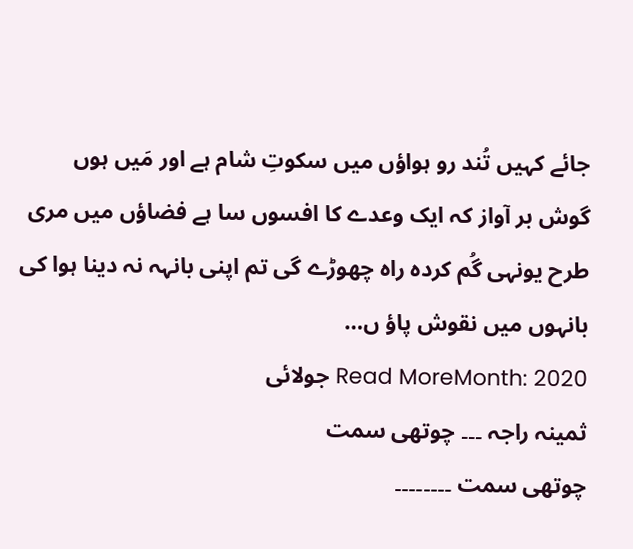جائے کہیں تُند رو ہواؤں میں سکوتِ شام ہے اور مَیں ہوں گوش بر آواز کہ ایک وعدے کا افسوں سا ہے فضاؤں میں مری طرح یونہی گُم کردہ راہ چھوڑے گی تم اپنی بانہہ نہ دینا ہوا کی بانہوں میں نقوش پاؤ ں…
Read MoreMonth: 2020 جولائی
ثمینہ راجہ ۔۔۔ چوتھی سمت
چوتھی سمت ۔۔۔۔۔۔۔۔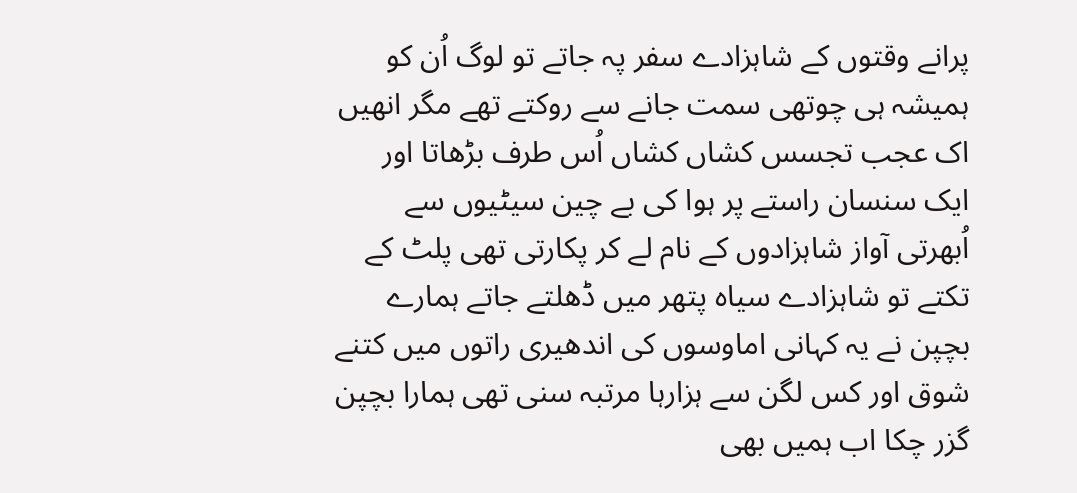پرانے وقتوں کے شاہزادے سفر پہ جاتے تو لوگ اُن کو ہمیشہ ہی چوتھی سمت جانے سے روکتے تھے مگر انھیں اک عجب تجسس کشاں کشاں اُس طرف بڑھاتا اور ایک سنسان راستے پر ہوا کی بے چین سیٹیوں سے اُبھرتی آواز شاہزادوں کے نام لے کر پکارتی تھی پلٹ کے تکتے تو شاہزادے سیاہ پتھر میں ڈھلتے جاتے ہمارے بچپن نے یہ کہانی اماوسوں کی اندھیری راتوں میں کتنے شوق اور کس لگن سے ہزارہا مرتبہ سنی تھی ہمارا بچپن گزر چکا اب ہمیں بھی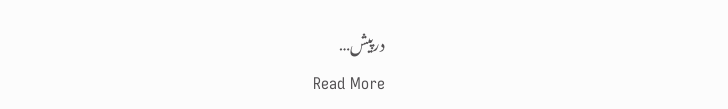درپیش…
Read More